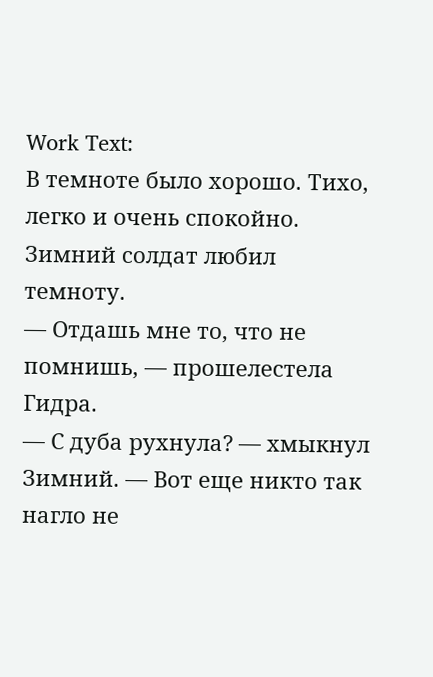Work Text:
В темноте было хорошо. Тихо, легко и очень спокойно. Зимний солдат любил темноту.
— Отдашь мне то, что не помнишь, — прошелестела Гидра.
— С дуба рухнула? — хмыкнул Зимний. — Вот еще никто так нагло не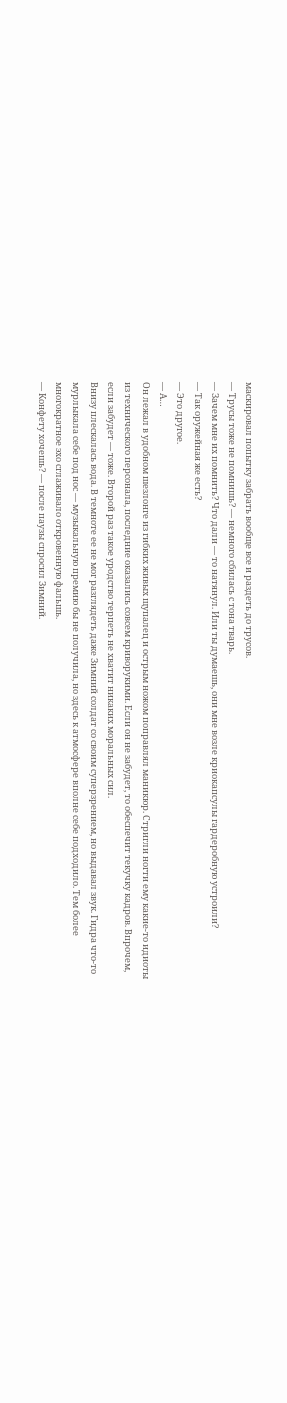маскировал попытку забрать вообще все и раздеть до трусов.
— Трусы тоже не помнишь? — немного сбилась с тона тварь.
— Зачем мне их помнить? Что дали — то натянул. Или ты думаешь, они мне возле криокапсулы гардеробную устроили?
— Так оружейная же есть?
— Это другое.
— А…
Он лежал в удобном шезлонге из гибких живых щупалец и острым ножом поправлял маникюр. Стригли ногти ему какие-то идиоты из технического персонала, последние оказались совсем криворукими. Если он не забудет, то обеспечит текучку кадров. Впрочем, если забудет — тоже. Второй раз такое уродство терпеть не хватит никаких моральных сил.
Внизу плескалась вода. В темноте ее не мог разглядеть даже Зимний солдат со своим суперзрением, но выдавал звук. Гидра что-то мурлыкала себе под нос — музыкальную премию бы не получила, но здесь к атмосфере вполне себе подходило. Тем более многократное эхо сглаживало откровенную фальшь.
— Конфету хочешь? — после паузы спросил Зимний.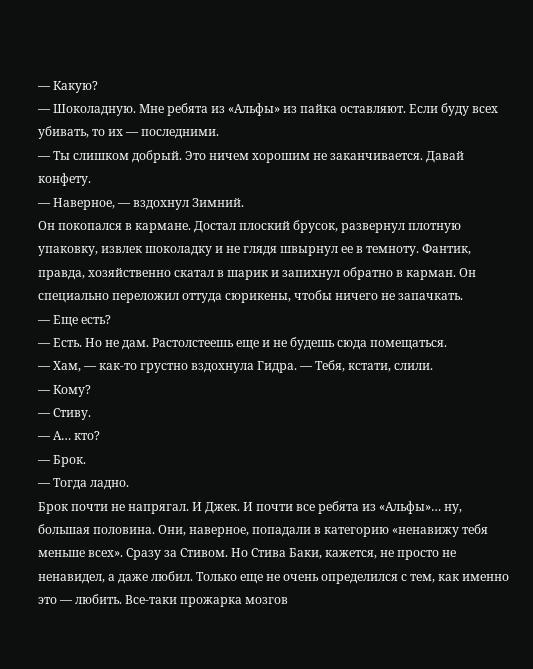— Какую?
— Шоколадную. Мне ребята из «Альфы» из пайка оставляют. Если буду всех убивать, то их — последними.
— Ты слишком добрый. Это ничем хорошим не заканчивается. Давай конфету.
— Наверное, — вздохнул Зимний.
Он покопался в кармане. Достал плоский брусок, развернул плотную упаковку, извлек шоколадку и не глядя швырнул ее в темноту. Фантик, правда, хозяйственно скатал в шарик и запихнул обратно в карман. Он специально переложил оттуда сюрикены, чтобы ничего не запачкать.
— Еще есть?
— Есть. Но не дам. Растолстеешь еще и не будешь сюда помещаться.
— Хам, — как-то грустно вздохнула Гидра. — Тебя, кстати, слили.
— Кому?
— Стиву.
— А… кто?
— Брок.
— Тогда ладно.
Брок почти не напрягал. И Джек. И почти все ребята из «Альфы»… ну, большая половина. Они, наверное, попадали в категорию «ненавижу тебя меньше всех». Сразу за Стивом. Но Стива Баки, кажется, не просто не ненавидел, а даже любил. Только еще не очень определился с тем, как именно это — любить. Все-таки прожарка мозгов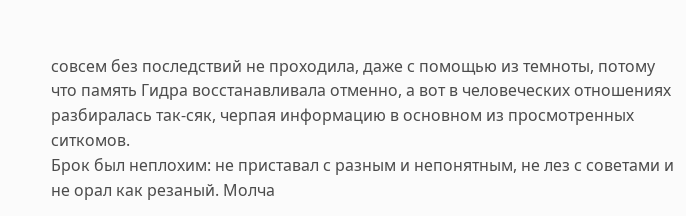совсем без последствий не проходила, даже с помощью из темноты, потому что память Гидра восстанавливала отменно, а вот в человеческих отношениях разбиралась так-сяк, черпая информацию в основном из просмотренных ситкомов.
Брок был неплохим: не приставал с разным и непонятным, не лез с советами и не орал как резаный. Молча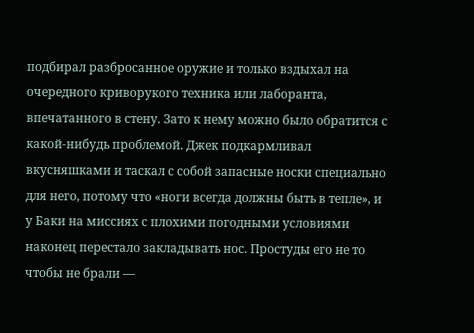подбирал разбросанное оружие и только вздыхал на очередного криворукого техника или лаборанта, впечатанного в стену. Зато к нему можно было обратится с какой-нибудь проблемой. Джек подкармливал вкусняшками и таскал с собой запасные носки специально для него, потому что «ноги всегда должны быть в тепле», и у Баки на миссиях с плохими погодными условиями наконец перестало закладывать нос. Простуды его не то чтобы не брали —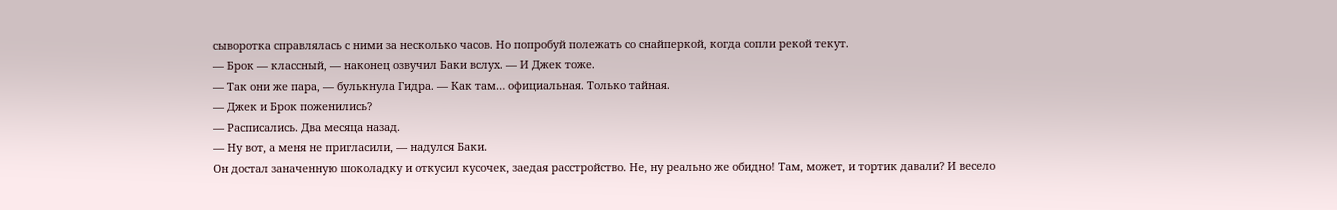сыворотка справлялась с ними за несколько часов. Но попробуй полежать со снайперкой, когда сопли рекой текут.
— Брок — классный, — наконец озвучил Баки вслух. — И Джек тоже.
— Так они же пара, — булькнула Гидра. — Как там… официальная. Только тайная.
— Джек и Брок поженились?
— Расписались. Два месяца назад.
— Ну вот, а меня не пригласили, — надулся Баки.
Он достал заначенную шоколадку и откусил кусочек, заедая расстройство. Не, ну реально же обидно! Там, может, и тортик давали? И весело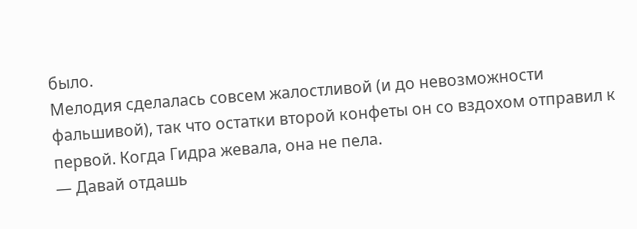было.
Мелодия сделалась совсем жалостливой (и до невозможности фальшивой), так что остатки второй конфеты он со вздохом отправил к первой. Когда Гидра жевала, она не пела.
— Давай отдашь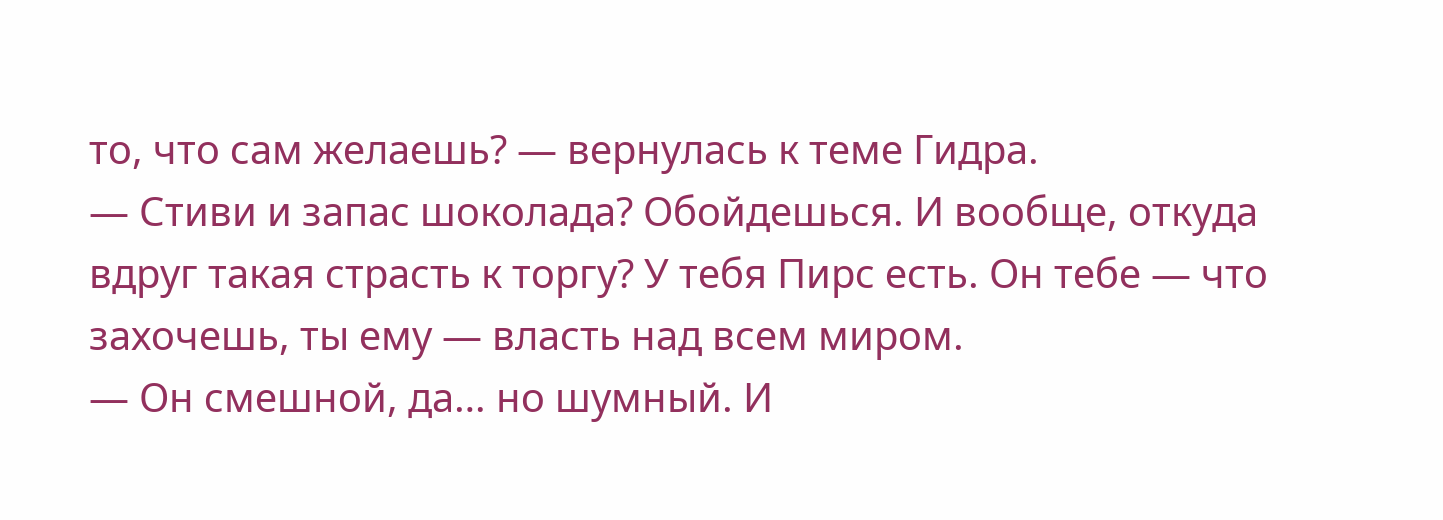то, что сам желаешь? — вернулась к теме Гидра.
— Стиви и запас шоколада? Обойдешься. И вообще, откуда вдруг такая страсть к торгу? У тебя Пирс есть. Он тебе — что захочешь, ты ему — власть над всем миром.
— Он смешной, да… но шумный. И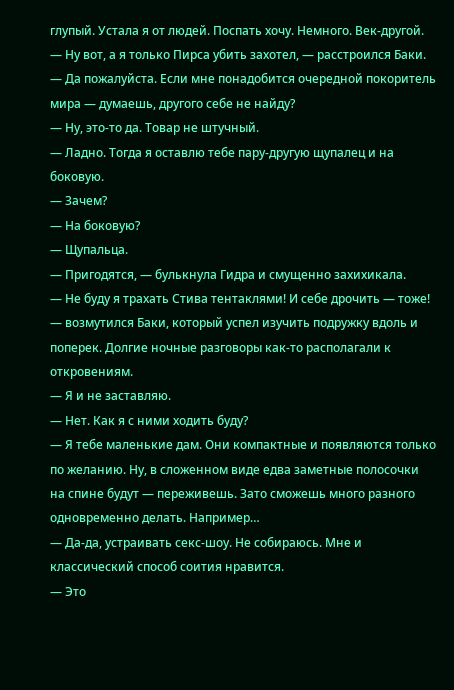глупый. Устала я от людей. Поспать хочу. Немного. Век-другой.
— Ну вот, а я только Пирса убить захотел, — расстроился Баки.
— Да пожалуйста. Если мне понадобится очередной покоритель мира — думаешь, другого себе не найду?
— Ну, это-то да. Товар не штучный.
— Ладно. Тогда я оставлю тебе пару-другую щупалец и на боковую.
— Зачем?
— На боковую?
— Щупальца.
— Пригодятся, — булькнула Гидра и смущенно захихикала.
— Не буду я трахать Стива тентаклями! И себе дрочить — тоже! — возмутился Баки, который успел изучить подружку вдоль и поперек. Долгие ночные разговоры как-то располагали к откровениям.
— Я и не заставляю.
— Нет. Как я с ними ходить буду?
— Я тебе маленькие дам. Они компактные и появляются только по желанию. Ну, в сложенном виде едва заметные полосочки на спине будут — переживешь. Зато сможешь много разного одновременно делать. Например…
— Да-да, устраивать секс-шоу. Не собираюсь. Мне и классический способ соития нравится.
— Это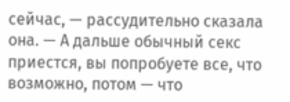сейчас, — рассудительно сказала она. — А дальше обычный секс приестся, вы попробуете все, что возможно, потом — что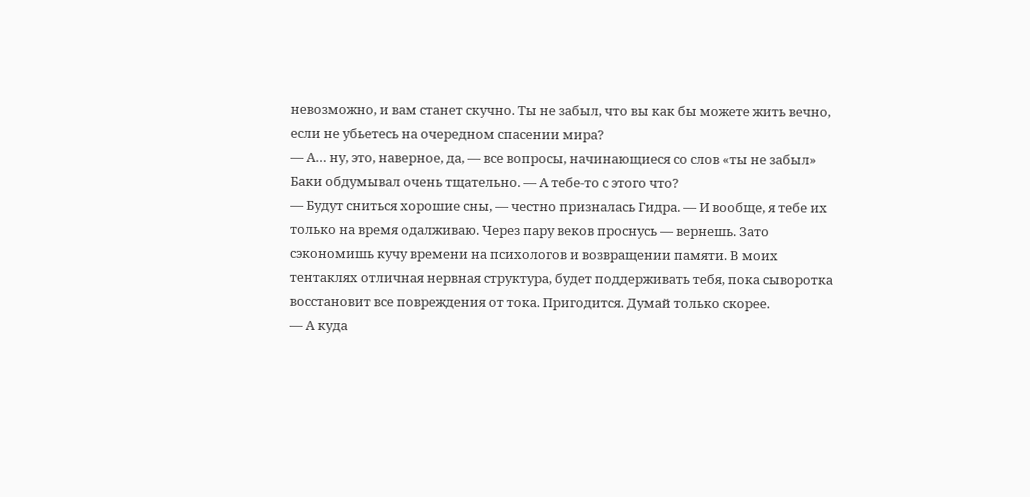невозможно, и вам станет скучно. Ты не забыл, что вы как бы можете жить вечно, если не убьетесь на очередном спасении мира?
— А… ну, это, наверное, да, — все вопросы, начинающиеся со слов «ты не забыл» Баки обдумывал очень тщательно. — А тебе-то с этого что?
— Будут сниться хорошие сны, — честно призналась Гидра. — И вообще, я тебе их только на время одалживаю. Через пару веков проснусь — вернешь. Зато сэкономишь кучу времени на психологов и возвращении памяти. В моих тентаклях отличная нервная структура, будет поддерживать тебя, пока сыворотка восстановит все повреждения от тока. Пригодится. Думай только скорее.
— А куда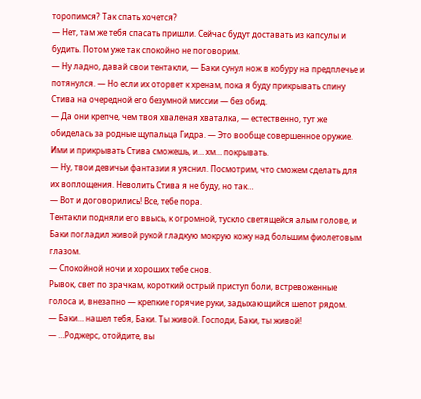торопимся? Так спать хочется?
— Нет, там же тебя спасать пришли. Сейчас будут доставать из капсулы и будить. Потом уже так спокойно не поговорим.
— Ну ладно, давай свои тентакли, — Баки сунул нож в кобуру на предплечье и потянулся. — Но если их оторвет к хренам, пока я буду прикрывать спину Стива на очередной его безумной миссии — без обид.
— Да они крепче, чем твоя хваленая хваталка, — естественно, тут же обиделась за родные щупальца Гидра. — Это вообще совершенное оружие. Ими и прикрывать Стива сможешь, и… хм… покрывать.
— Ну, твои девичьи фантазии я уяснил. Посмотрим, что сможем сделать для их воплощения. Неволить Стива я не буду, но так…
— Вот и договорились! Все, тебе пора.
Тентакли подняли его ввысь, к огромной, тускло светящейся алым голове, и Баки погладил живой рукой гладкую мокрую кожу над большим фиолетовым глазом.
— Спокойной ночи и хороших тебе снов.
Рывок, свет по зрачкам, короткий острый приступ боли, встревоженные голоса и, внезапно — крепкие горячие руки, задыхающийся шепот рядом.
— Баки… нашел тебя, Баки. Ты живой. Господи, Баки, ты живой!
— …Роджерс, отойдите, вы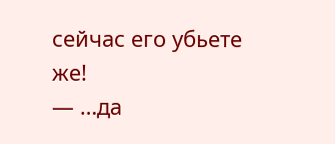сейчас его убьете же!
— …да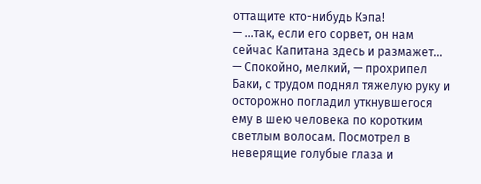оттащите кто-нибудь Кэпа!
— …так, если его сорвет, он нам сейчас Капитана здесь и размажет…
— Спокойно, мелкий, — прохрипел Баки, с трудом поднял тяжелую руку и осторожно погладил уткнувшегося ему в шею человека по коротким светлым волосам. Посмотрел в неверящие голубые глаза и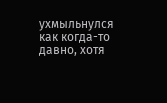ухмыльнулся как когда-то давно, хотя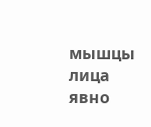мышцы лица явно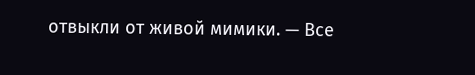отвыкли от живой мимики. — Все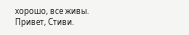хорошо, все живы. Привет, Стиви.